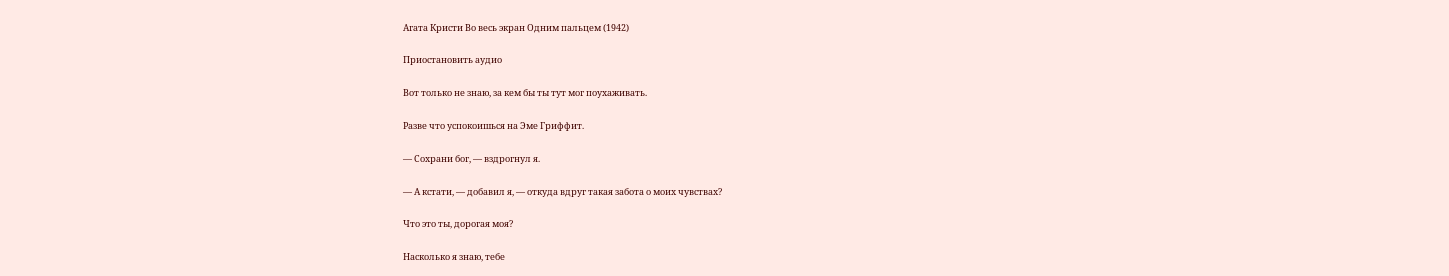Агата Кристи Во весь экран Одним пальцем (1942)

Приостановить аудио

Вот только не знаю, за кем бы ты тут мог поухаживать.

Разве что успокоишься на Эме Гриффит.

— Сохрани бог, — вздрогнул я.

— А кстати, — добавил я, — откуда вдруг такая забота о моих чувствах?

Что это ты, дорогая моя?

Насколько я знаю, тебе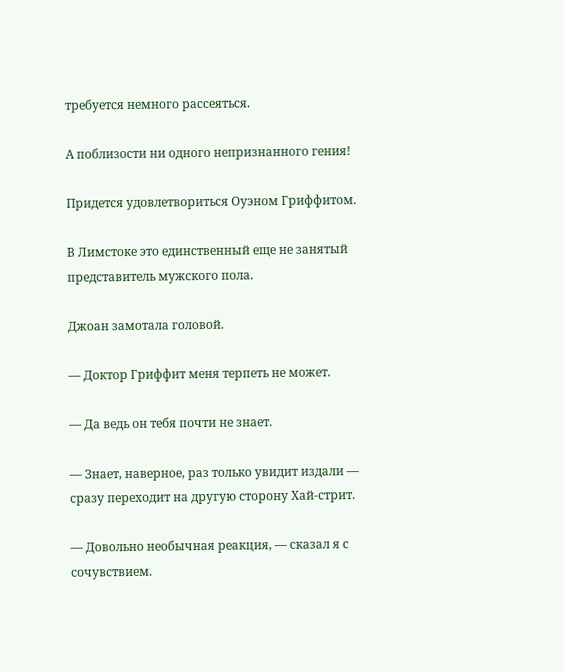требуется немного рассеяться.

А поблизости ни одного непризнанного гения!

Придется удовлетвориться Оуэном Гриффитом.

В Лимстоке это единственный еще не занятый представитель мужского пола.

Джоан замотала головой.

— Доктор Гриффит меня терпеть не может.

— Да ведь он тебя почти не знает.

— Знает, наверное, раз только увидит издали — сразу переходит на другую сторону Хай-стрит.

— Довольно необычная реакция, — сказал я с сочувствием.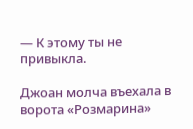— К этому ты не привыкла.

Джоан молча въехала в ворота «Розмарина»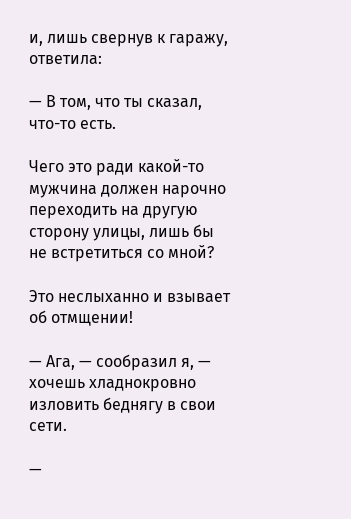и, лишь свернув к гаражу, ответила:

— В том, что ты сказал, что-то есть.

Чего это ради какой-то мужчина должен нарочно переходить на другую сторону улицы, лишь бы не встретиться со мной?

Это неслыханно и взывает об отмщении!

— Ага, — сообразил я, — хочешь хладнокровно изловить беднягу в свои сети.

—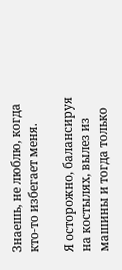Знаешь, не люблю, когда кто-то избегает меня.

Я осторожно, балансируя на костылях, вылез из машины и тогда только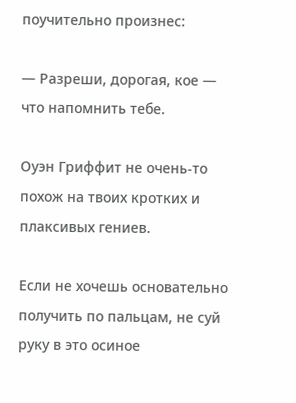поучительно произнес:

— Разреши, дорогая, кое — что напомнить тебе.

Оуэн Гриффит не очень-то похож на твоих кротких и плаксивых гениев.

Если не хочешь основательно получить по пальцам, не суй руку в это осиное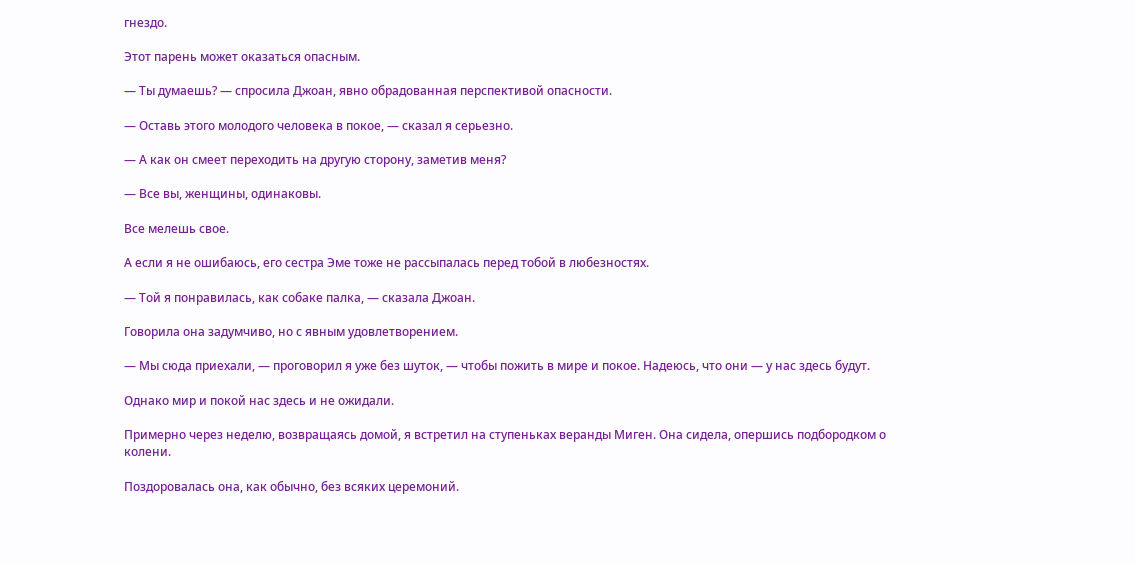гнездо.

Этот парень может оказаться опасным.

— Ты думаешь? — спросила Джоан, явно обрадованная перспективой опасности.

— Оставь этого молодого человека в покое, — сказал я серьезно.

— А как он смеет переходить на другую сторону, заметив меня?

— Все вы, женщины, одинаковы.

Все мелешь свое.

А если я не ошибаюсь, его сестра Эме тоже не рассыпалась перед тобой в любезностях.

— Той я понравилась, как собаке палка, — сказала Джоан.

Говорила она задумчиво, но с явным удовлетворением.

— Мы сюда приехали, — проговорил я уже без шуток, — чтобы пожить в мире и покое. Надеюсь, что они — у нас здесь будут.

Однако мир и покой нас здесь и не ожидали.

Примерно через неделю, возвращаясь домой, я встретил на ступеньках веранды Миген. Она сидела, опершись подбородком о колени.

Поздоровалась она, как обычно, без всяких церемоний.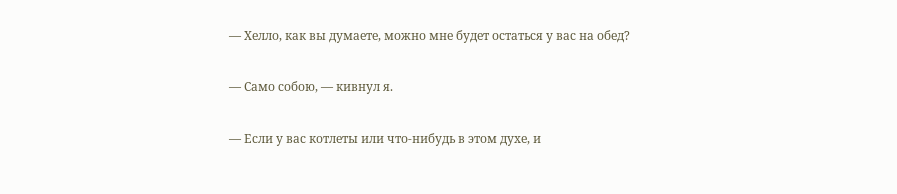— Хелло, как вы думаете, можно мне будет остаться у вас на обед?

— Само собою, — кивнул я.

— Если у вас котлеты или что-нибудь в этом духе, и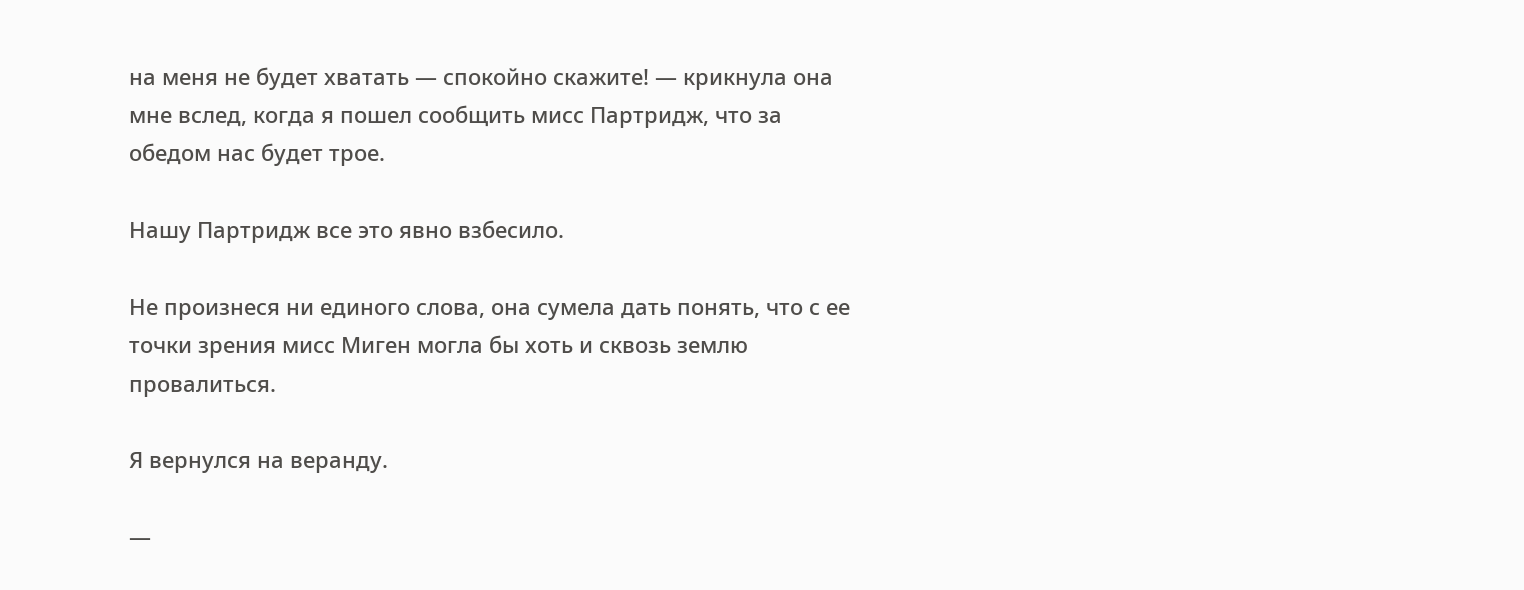на меня не будет хватать — спокойно скажите! — крикнула она мне вслед, когда я пошел сообщить мисс Партридж, что за обедом нас будет трое.

Нашу Партридж все это явно взбесило.

Не произнеся ни единого слова, она сумела дать понять, что с ее точки зрения мисс Миген могла бы хоть и сквозь землю провалиться.

Я вернулся на веранду.

—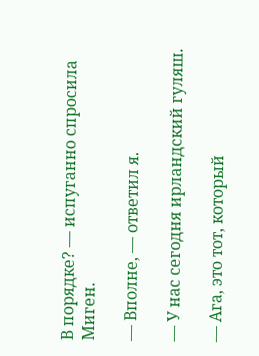В порядке? — испуганно спросила Миген.

— Вполне, — ответил я.

— У нас сегодня ирландский гуляш.

— Ага, это тот, который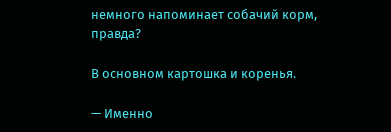немного напоминает собачий корм, правда?

В основном картошка и коренья.

— Именно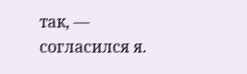так, — согласился я.